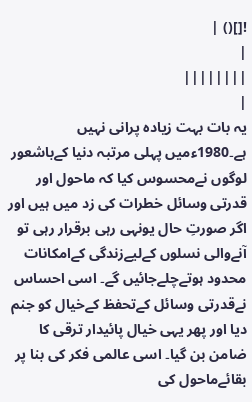![]() |
|
||||||||
|
یہ بات بہت زیادہ پرانی نہیں ہے۔1980ءمیں پہلی مرتبہ دنیا کےباشعور لوگوں نےمحسوس کیا کہ ماحول اور قدرتی وسائل خطرات کی زد میں ہیں اور اگر صورتِ حال یونہی رہی برقرار رہی تو آنےوالی نسلوں کےلیےزندگی کےامکانات محدود ہوتےچلےجائیں گے۔ اسی احساس نےقدرتی وسائل کےتحفظ کےخیال کو جنم دیا اور پھر یہی خیال پائیدار ترقی کا ضامن بن گیا۔ اسی عالمی فکر کی بنا پر بقائےماحول کی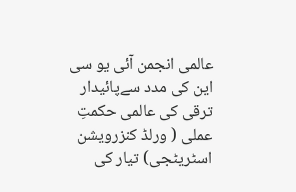عالمی انجمن آئی یو سی این کی مدد سےپائیدار ترقی کی عالمی حکمتِ عملی ( ورلڈ کنزرویشن اسٹریٹجی) تیار کی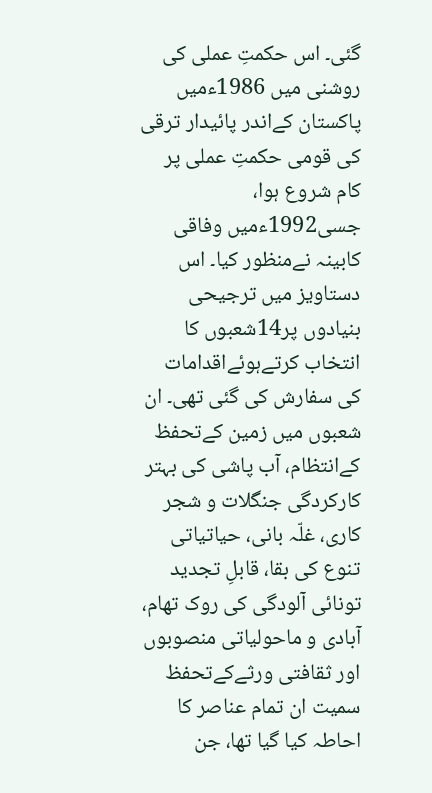گئی۔ اس حکمتِ عملی کی روشنی میں 1986ءمیں پاکستان کےاندر پائیدار ترقی کی قومی حکمتِ عملی پر کام شروع ہوا، جسی1992ءمیں وفاقی کابینہ نےمنظور کیا۔ اس دستاویز میں ترجیحی بنیادوں پر14شعبوں کا انتخاب کرتےہوئےاقدامات کی سفارش کی گئی تھی۔ ان شعبوں میں زمین کےتحفظ کےانتظام، آب پاشی کی بہتر کارکردگی جنگلات و شجر کاری، غلّہ بانی، حیاتیاتی تنوع کی بقا، قابلِ تجدید تونائی آلودگی کی روک تھام، آبادی و ماحولیاتی منصوبوں اور ثقافتی ورثےکےتحفظ سمیت ان تمام عناصر کا احاطہ کیا گیا تھا، جن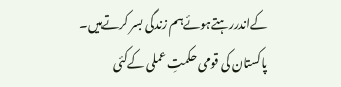کےاندررہتےہوئےہم زندگی بسر کرتےہیں۔
پاکستان کی قومی حکمتِ عملی کےکئی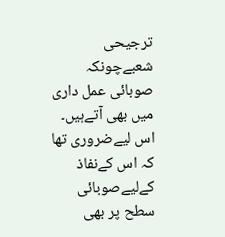ترجیحی شعبےچونکہ صوبائی عمل داری میں بھی آتےہیں۔ اس لیےضروری تھا کہ اس کےنفاذ کےلیےصوبائی سطح پر بھی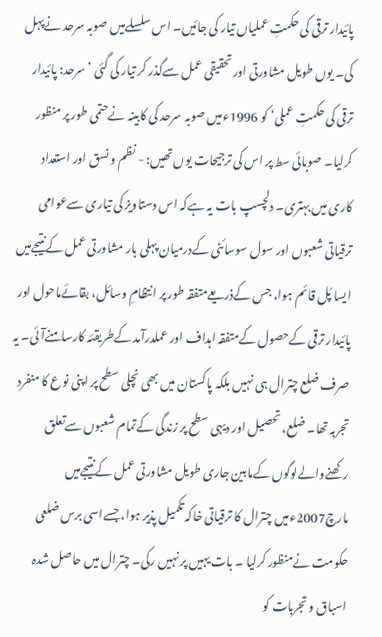پائیدار ترقی کی حکمتِ عملیاں تیار کی جائیں۔ اس سلسلےمیں صوبہ سرحد نےپہل کی۔ یوں طویل مشاورتی اور تحقیقی عمل سےگذر کر تیار کی گئی ’سرحد: پائیدار ترقی کی حکمتِ عملی‘ کو 1996ءمیں صوبہ سرحد کی کابینہ نےحتمی طور پر منظور کرلیا۔ صوبائی سط پر اس کی ترجیحات یوں تھیں: - نظم و نسق اور استعداد کاری میں بہتری۔ دلچسپ بات یہ ہےکہ اس دستاویز کی تیاری سےعوامی ترقیاتی شعبوں اور سول سوسائٹی کےدرمیان پہلی بار مشاورتی عمل کےنتیجےمیں ایسا پُل قائم ہوا، جس کےذریعےمتفقہ طور پر انتظامِ وسائل، بقائےماحول اور پائیدار ترقی کےحصول کےمتفقہ اہداف اور عملدرآمد کےطریقئہ کارسامنےآئی۔ یہ صرف ضلع چترال ہی نہیں بلکہ پاکستان میں بھی نچلی سطح پر اپنی نوع کا منفرد تجربہ تھا۔ ضلع، تحصیل اور دیہی سطح پر زندگی کےتمام شعبوں سےتعلق رکھنےوالےلوگوں کےمابین جاری طویل مشاورتی عمل کےنتیجےمیں مارچ2007ءمیں چترال کا ترقیاتی خاکہ تکمیل پذیر ہوا، جسےاسی برس ضلعی حکومت نےمنظور کرلیا ۔ بات یہیں پر نہیں رکی۔ چترال میں حاصل شدہ اسباق و تجربات کو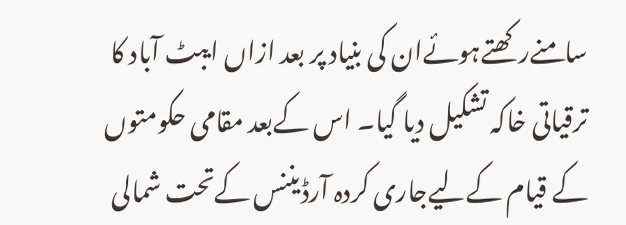سامنےرکھتےہوئےان کی بنیاد پر بعد ازاں ایبٹ آباد کا ترقیاتی خاکہ تشکیل دیا گیا۔ اس کےبعد مقامی حکومتوں کے قیام کےلیےجاری کردہ آرڈیننس کےتحت شمالی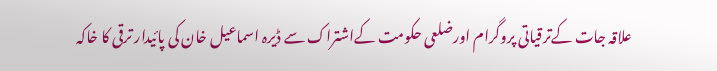علاقہ جات کےترقیاتی پروگرام اورضلعی حکومت کےاشتراک سے ڈیرہ اسماعیل خان کی پائیدار ترقی کا خاکہ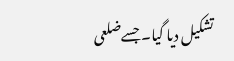تشکیل دیا گیا۔ جسےضلعی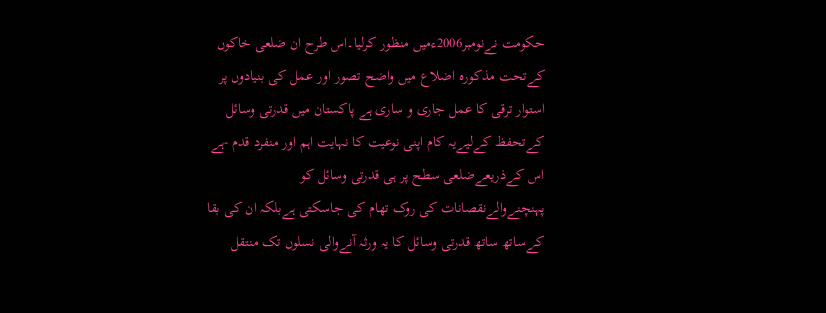حکومت نےنومبر2006ءمیں منظور کرلیا۔اس طرح ان ضلعی خاکوں کےتحت مذکورہ اضلاع میں واضح تصور اور عمل کی بنیادوں پر استوار ترقی کا عمل جاری و ساری ہے پاکستان میں قدرتی وسائل کےتحفظ کےلیےیہ کام اپنی نوعیت کا نہایت اہم اور منفرد قدم -ہے اس کےذریعےضلعی سطح پر ہی قدرتی وسائل کو پہنچنےوالےنقصانات کی روک تھام کی جاسکتی ہےبلکہ ان کی بقا کےساتھ ساتھ قدرتی وسائل کا یہ ورثہ آنےوالی نسلوں تک منتقل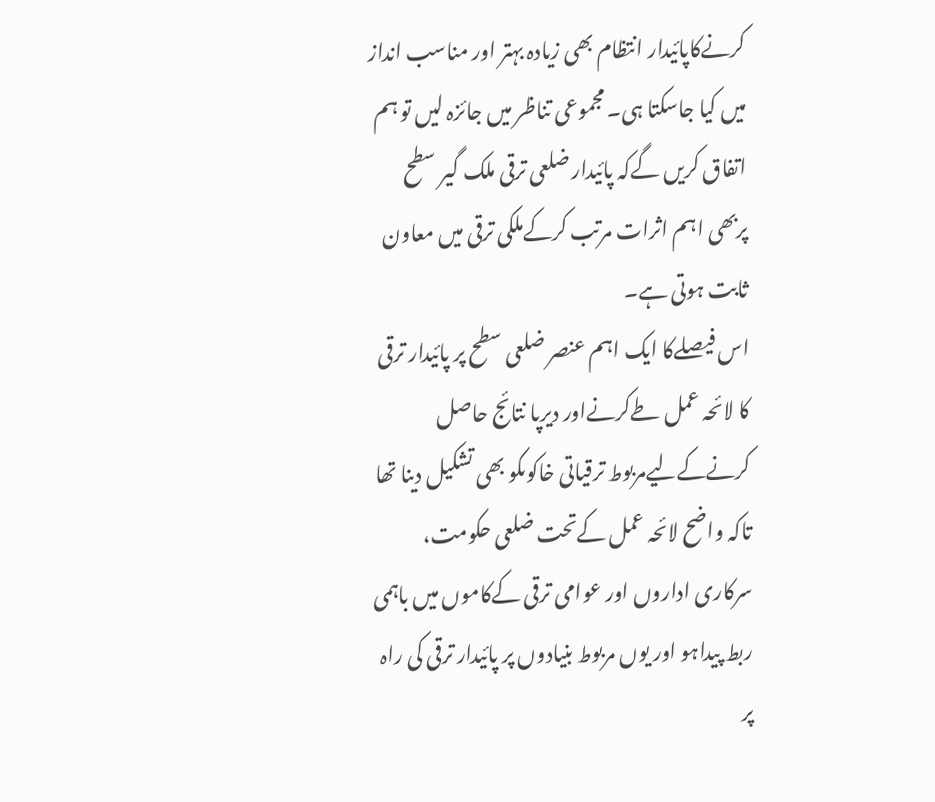کرنےکاپائیدار انتظام بھی زیادہ بہتر اور مناسب انداز میں کیا جاسکتا ہی۔ مجموعی تناظر میں جائزہ لیں تو ہم اتفاق کریں گےکہ پائیدار ضلعی ترقی ملک گیر سطح پربھی اہم اثرات مرتب کرکےملکی ترقی میں معاون ثابت ہوتی ہے۔
اس فیصلےکا ایک اہم عنصر ضلعی سطح پر پائیدار ترقی کا لائحہ عمل طےکرنےاور دیرپا نتائج حاصل کرنےکےلیےمربوط ترقیاتی خاکوںکو بھی تشکیل دینا تھا تاکہ واضح لائحہ عمل کےتحت ضلعی حکومت، سرکاری اداروں اور عوامی ترقی کےکاموں میں باہمی ربط پیداہو اور یوں مربوط بنیادوں پر پائیدار ترقی کی راہ پر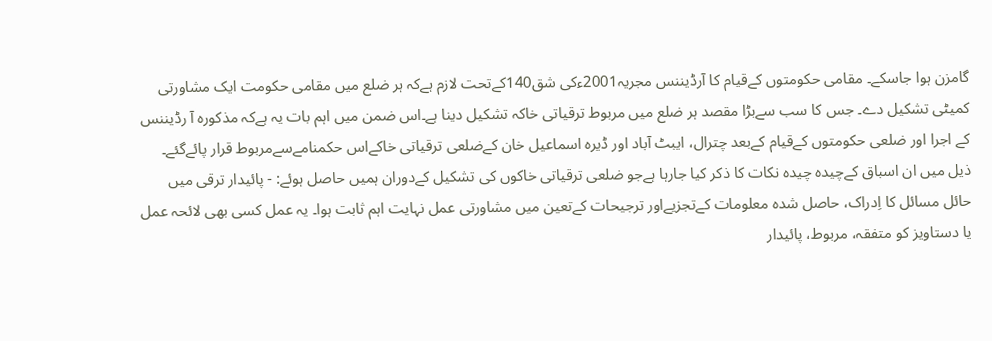گامزن ہوا جاسکے۔ مقامی حکومتوں کےقیام کا آرڈیننس مجریہ2001ءکی شق140کےتحت لازم ہےکہ ہر ضلع میں مقامی حکومت ایک مشاورتی کمیٹی تشکیل دے۔ جس کا سب سےبڑا مقصد ہر ضلع میں مربوط ترقیاتی خاکہ تشکیل دینا ہے۔اس ضمن میں اہم بات یہ ہےکہ مذکورہ آ رڈیننس کے اجرا اور ضلعی حکومتوں کےقیام کےبعد چترال، ایبٹ آباد اور ڈیرہ اسماعیل خان کےضلعی ترقیاتی خاکےاس حکمنامےسےمربوط قرار پائےگئے۔
ذیل میں ان اسباق کےچیدہ چیدہ نکات کا ذکر کیا جارہا ہےجو ضلعی ترقیاتی خاکوں کی تشکیل کےدوران ہمیں حاصل ہوئے: - پائیدار ترقی میں حائل مسائل کا اِدراک، حاصل شدہ معلومات کےتجزیےاور ترجیحات کےتعین میں مشاورتی عمل نہایت اہم ثابت ہوا۔ یہ عمل کسی بھی لائحہ عمل یا دستاویز کو متفقہ، مربوط، پائیدار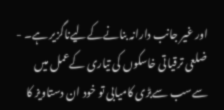اور غیر جانب دارانہ بنانےکےلیےناگزیر ہے۔ - ضلعی ترقیاتی خاسکوں کی تیاری کےعمل میں سےسب سےبڑی کامیابی تو خود ان دستاویز کا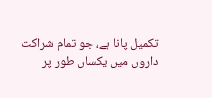تکمیل پانا ہے، جو تمام شراکت داروں میں یکساں طور پر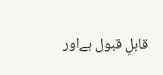قابلِ قبول ہےاور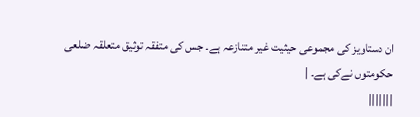ان دستاویز کی مجموعی حیثیت غیر متنازعہ ہے۔ جس کی متفقہ توثیق متعلقہ ضلعی حکومتوں نےکی ہے۔ |
|||||||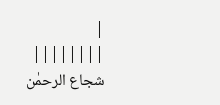|
||||||||
شجاع الرحمٰن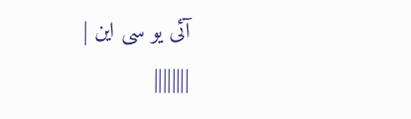آئی یو سی این |
||||||||